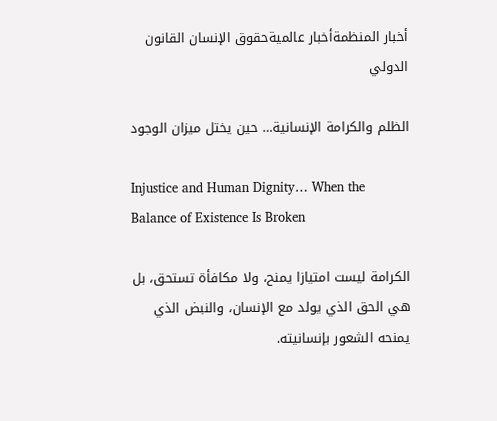أخبار المنظمةأخبار عالميةحقوق الإنسان القانون الدولي

الظلم والكرامة الإنسانية… حين يختل ميزان الوجود

Injustice and Human Dignity… When the Balance of Existence Is Broken

الكرامة ليست امتيازا يمنح، ولا مكافأة تستحق، بل هي الحق الذي يولد مع الإنسان، والنبض الذي يمنحه الشعور بإنسانيته.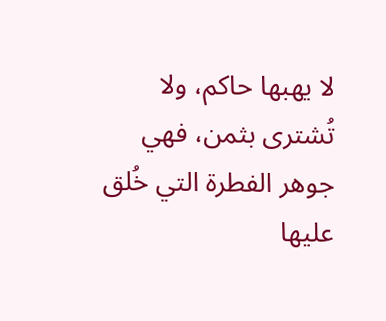لا يهبها حاكم، ولا تُشترى بثمن، فهي جوهر الفطرة التي خُلق عليها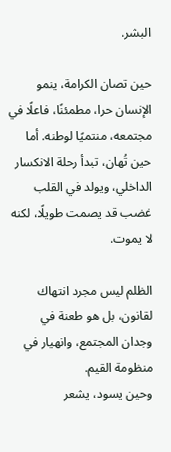البشر.

حين تصان الكرامة، ينمو الإنسان حرا، مطمئنًا، فاعلًا في مجتمعه، منتميًا لوطنه. أما حين تُهان، تبدأ رحلة الانكسار الداخلي، ويولد في القلب غضب قد يصمت طويلًا، لكنه لا يموت.

الظلم ليس مجرد انتهاك لقانون، بل هو طعنة في وجدان المجتمع، وانهيار في منظومة القيم.
وحين يسود، يشعر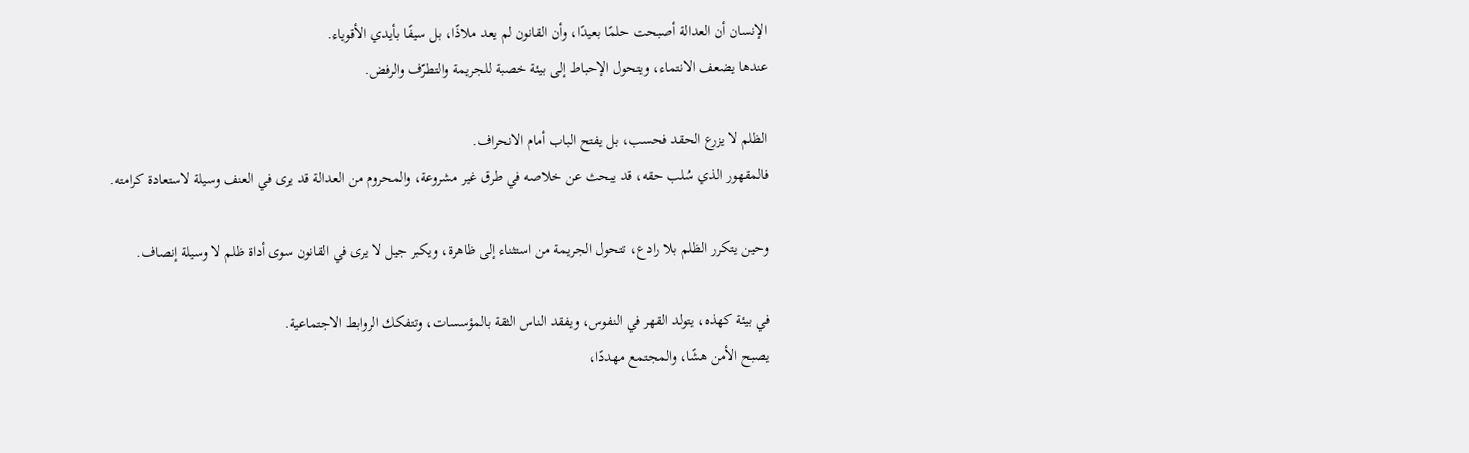الإنسان أن العدالة أصبحت حلمًا بعيدًا، وأن القانون لم يعد ملاذًا، بل سيفًا بأيدي الأقوياء.
عندها يضعف الانتماء، ويتحول الإحباط إلى بيئة خصبة للجريمة والتطرّف والرفض.

الظلم لا يزرع الحقد فحسب، بل يفتح الباب أمام الانحراف.
فالمقهور الذي سُلب حقه، قد يبحث عن خلاصه في طرق غير مشروعة، والمحروم من العدالة قد يرى في العنف وسيلة لاستعادة كرامته.

وحين يتكرر الظلم بلا رادع، تتحول الجريمة من استثناء إلى ظاهرة، ويكبر جيل لا يرى في القانون سوى أداة ظلم لا وسيلة إنصاف.

في بيئة كهذه، يتولد القهر في النفوس، ويفقد الناس الثقة بالمؤسسات، وتتفكك الروابط الاجتماعية.
يصبح الأمن هشًا، والمجتمع مهددًا،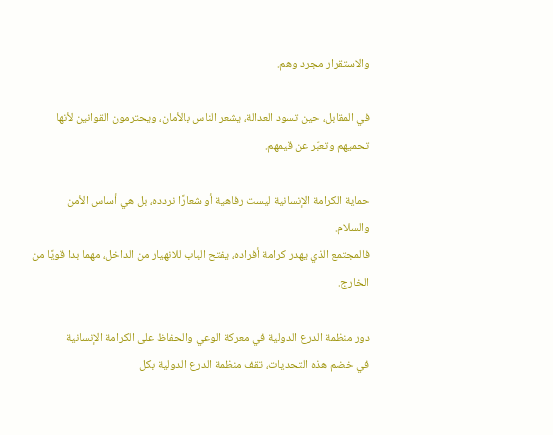والاستقرار مجرد وهم.

في المقابل، حين تسود العدالة، يشعر الناس بالأمان، ويحترمون القوانين لأنها تحميهم وتعبّر عن قيمهم.

حماية الكرامة الإنسانية ليست رفاهية أو شعارًا نردده، بل هي أساس الأمن والسلام.
فالمجتمع الذي يهدر كرامة أفراده، يفتح الباب للانهيار من الداخل، مهما بدا قويًا من الخارج.

دور منظمة الدرع الدولية في معركة الوعي والحفاظ على الكرامة الإنسانية
في خضم هذه التحديات، تقف منظمة الدرع الدولية بكل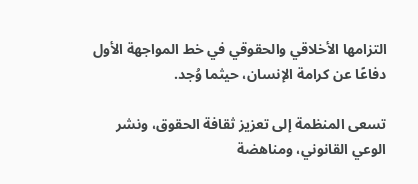التزامها الأخلاقي والحقوقي في خط المواجهة الأول دفاعًا عن كرامة الإنسان، حيثما وُجد.

تسعى المنظمة إلى تعزيز ثقافة الحقوق، ونشر الوعي القانوني، ومناهضة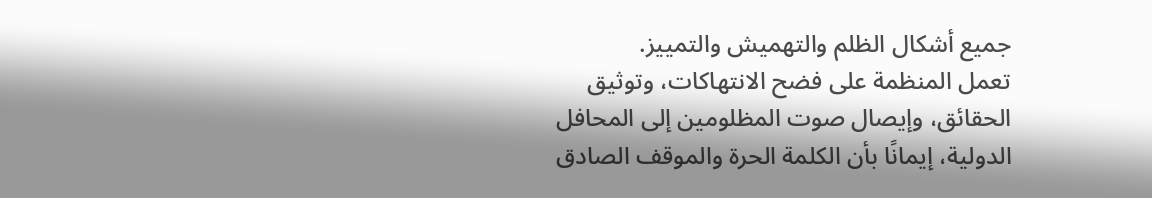جميع أشكال الظلم والتهميش والتمييز.
تعمل المنظمة على فضح الانتهاكات، وتوثيق الحقائق، وإيصال صوت المظلومين إلى المحافل الدولية، إيمانًا بأن الكلمة الحرة والموقف الصادق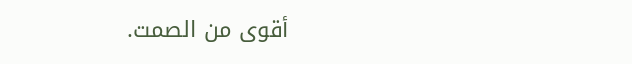أقوى من الصمت.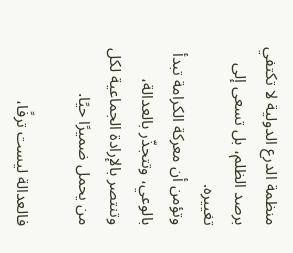منظمة الدرع الدولية لا تكتفي برصد الظلم، بل تسعى إلى تغييره.
وتؤمن أن معركة الكرامة تبدأ بالوعي، وتتجذّر بالعدالة، وتنتصر بالإرادة الجماعية لكل من يحمل ضميرًا حيًا.

فالعدالة ليست ترفًا،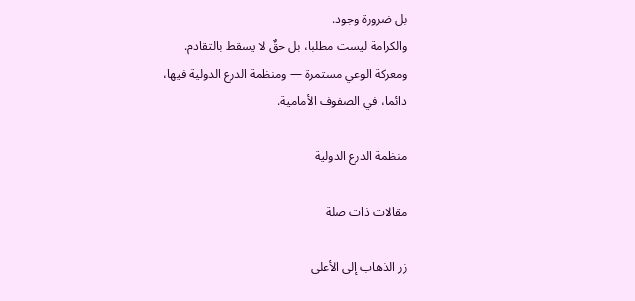بل ضرورة وجود.
والكرامة ليست مطلبا، بل حقٌ لا يسقط بالتقادم.
ومعركة الوعي مستمرة — ومنظمة الدرع الدولية فيها، دائما، في الصفوف الأمامية.

منظمة الدرع الدولية

مقالات ذات صلة

زر الذهاب إلى الأعلى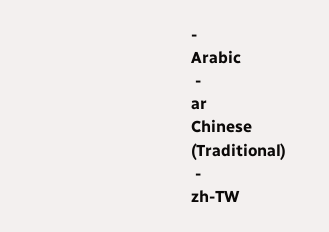-
Arabic
 -
ar
Chinese (Traditional)
 -
zh-TW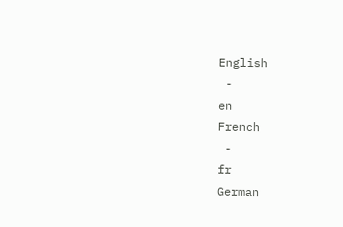English
 -
en
French
 -
fr
German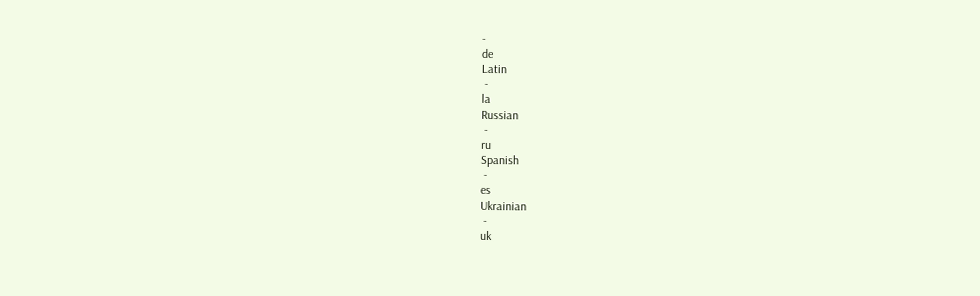-
de
Latin
 -
la
Russian
 -
ru
Spanish
 -
es
Ukrainian
 -
uk